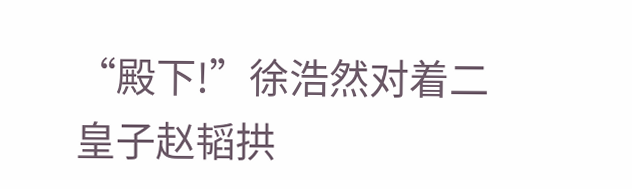“殿下!”徐浩然对着二皇子赵韬拱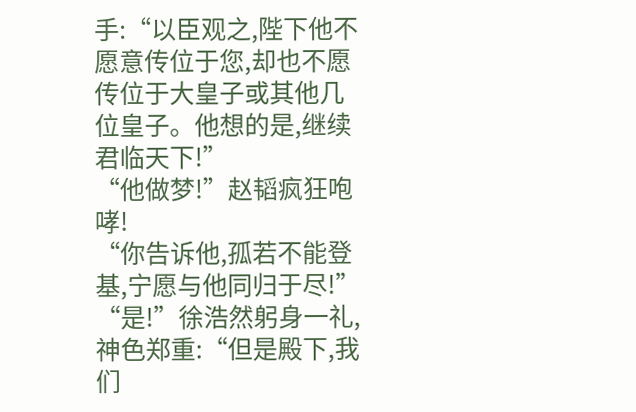手:“以臣观之,陛下他不愿意传位于您,却也不愿传位于大皇子或其他几位皇子。他想的是,继续君临天下!”
“他做梦!”赵韬疯狂咆哮!
“你告诉他,孤若不能登基,宁愿与他同归于尽!”
“是!”徐浩然躬身一礼,神色郑重:“但是殿下,我们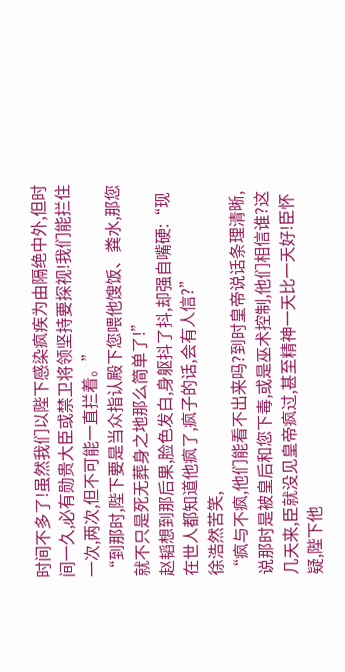时间不多了!虽然我们以陛下感染疯疾为由隔绝中外,但时间一久,必有勋贵大臣或禁卫将领坚持要探视!我们能拦住一次,两次,但不可能一直拦着。”
“到那时,陛下要是当众指认殿下您喂他馊饭、粪水,那您就不只是死无葬身之地那么简单了!”
赵韬想到那后果,脸色发白,身躯抖了抖,却强自嘴硬:“现在世人都知道他疯了,疯子的话,会有人信?”
徐浩然苦笑,
“疯与不疯,他们能看不出来吗?到时皇帝说话条理清晰,说那时是被皇后和您下毒,或是巫术控制,他们相信谁?这几天来,臣就没见皇帝疯过,甚至精神一天比一天好!臣怀疑,陛下他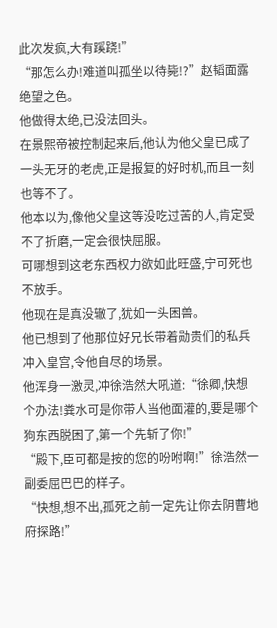此次发疯,大有蹊跷!”
“那怎么办!难道叫孤坐以待毙!?”赵韬面露绝望之色。
他做得太绝,已没法回头。
在景熙帝被控制起来后,他认为他父皇已成了一头无牙的老虎,正是报复的好时机,而且一刻也等不了。
他本以为,像他父皇这等没吃过苦的人,肯定受不了折磨,一定会很快屈服。
可哪想到这老东西权力欲如此旺盛,宁可死也不放手。
他现在是真没辙了,犹如一头困兽。
他已想到了他那位好兄长带着勋贵们的私兵冲入皇宫,令他自尽的场景。
他浑身一激灵,冲徐浩然大吼道:“徐卿,快想个办法!粪水可是你带人当他面灌的,要是哪个狗东西脱困了,第一个先斩了你!”
“殿下,臣可都是按的您的吩咐啊!”徐浩然一副委屈巴巴的样子。
“快想,想不出,孤死之前一定先让你去阴曹地府探路!”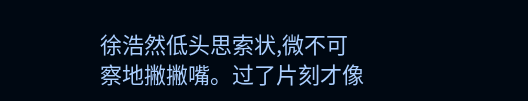徐浩然低头思索状,微不可察地撇撇嘴。过了片刻才像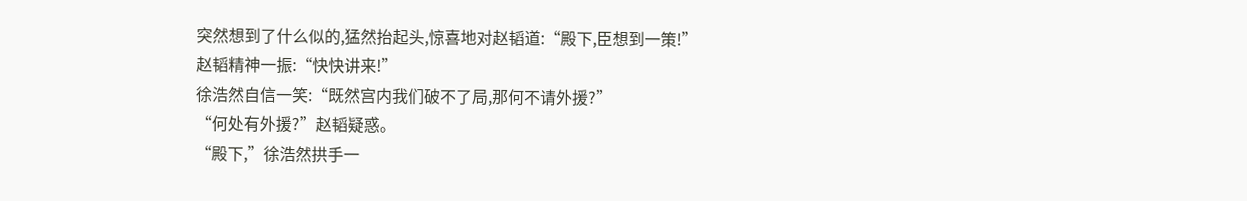突然想到了什么似的,猛然抬起头,惊喜地对赵韬道:“殿下,臣想到一策!”
赵韬精神一振:“快快讲来!”
徐浩然自信一笑:“既然宫内我们破不了局,那何不请外援?”
“何处有外援?”赵韬疑惑。
“殿下,”徐浩然拱手一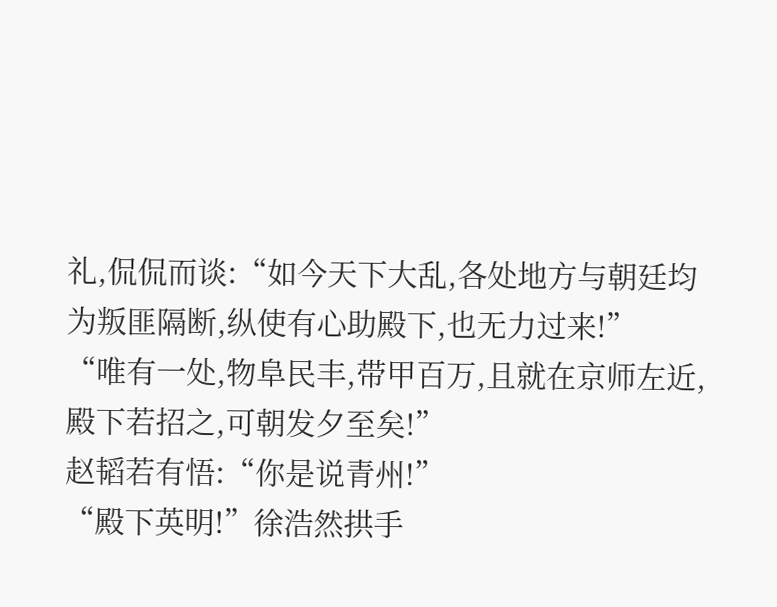礼,侃侃而谈:“如今天下大乱,各处地方与朝廷均为叛匪隔断,纵使有心助殿下,也无力过来!”
“唯有一处,物阜民丰,带甲百万,且就在京师左近,殿下若招之,可朝发夕至矣!”
赵韬若有悟:“你是说青州!”
“殿下英明!”徐浩然拱手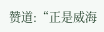赞道:“正是威海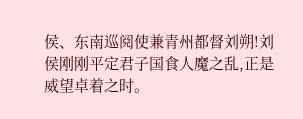侯、东南巡阅使兼青州都督刘朔!刘侯刚刚平定君子国食人魔之乱,正是威望卓着之时。